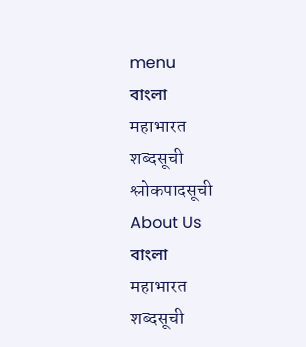menu
বাংলা
महाभारत
शब्दसूची
श्लोकपादसूची
About Us
বাংলা
महाभारत
शब्दसूची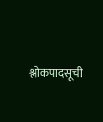श्लोकपादसूची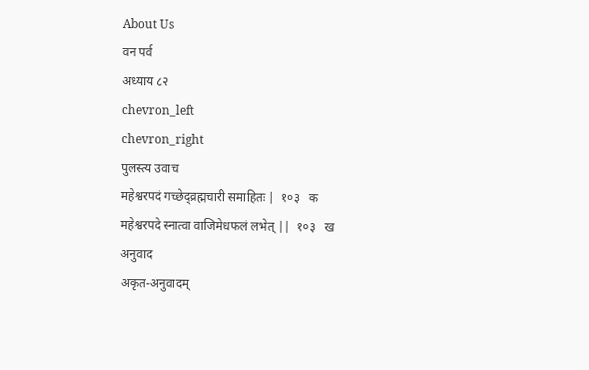About Us
वन पर्व
अध्याय ८२
chevron_left
chevron_right
पुलस्त्य उवाच
महेश्वरपदं गच्छेद्व्रह्मचारी समाहितः |  १०३   क
महेश्वरपदे स्नात्वा वाजिमेधफलं लभेत् ||  १०३   ख
अनुवाद
अकृत-अनुवादम्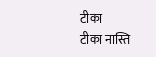टीका
टीका नास्ति